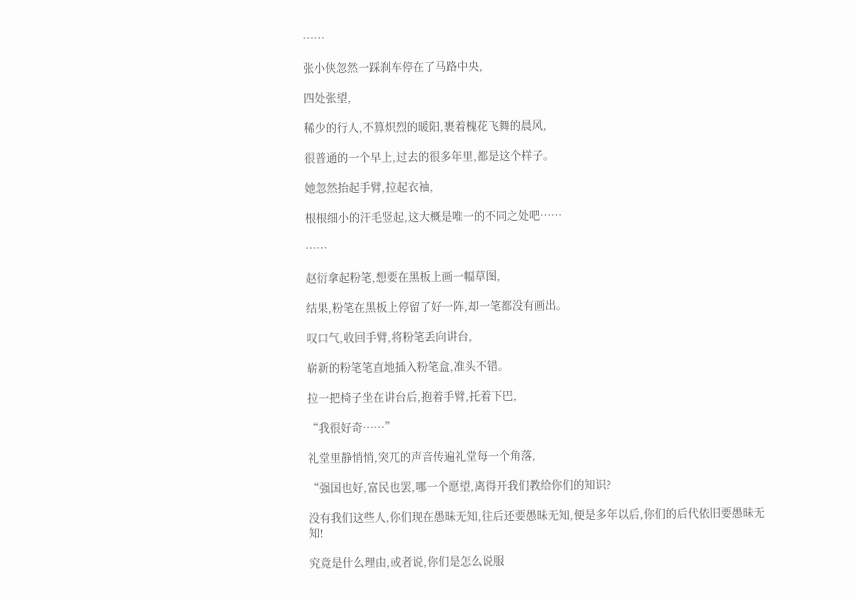……

张小侠忽然一踩刹车停在了马路中央,

四处张望,

稀少的行人,不算炽烈的暖阳,裹着槐花飞舞的晨风,

很普通的一个早上,过去的很多年里,都是这个样子。

她忽然抬起手臂,拉起衣袖,

根根细小的汗毛竖起,这大概是唯一的不同之处吧……

……

赵衍拿起粉笔,想要在黑板上画一幅草图,

结果,粉笔在黑板上停留了好一阵,却一笔都没有画出。

叹口气,收回手臂,将粉笔丢向讲台,

崭新的粉笔笔直地插入粉笔盒,准头不错。

拉一把椅子坐在讲台后,抱着手臂,托着下巴,

“我很好奇……”

礼堂里静悄悄,突兀的声音传遍礼堂每一个角落,

“强国也好,富民也罢,哪一个愿望,离得开我们教给你们的知识?

没有我们这些人,你们现在愚昧无知,往后还要愚昧无知,便是多年以后,你们的后代依旧要愚昧无知!

究竟是什么理由,或者说,你们是怎么说服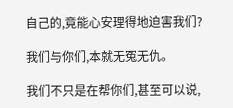自己的,竟能心安理得地迫害我们?

我们与你们,本就无冤无仇。

我们不只是在帮你们,甚至可以说,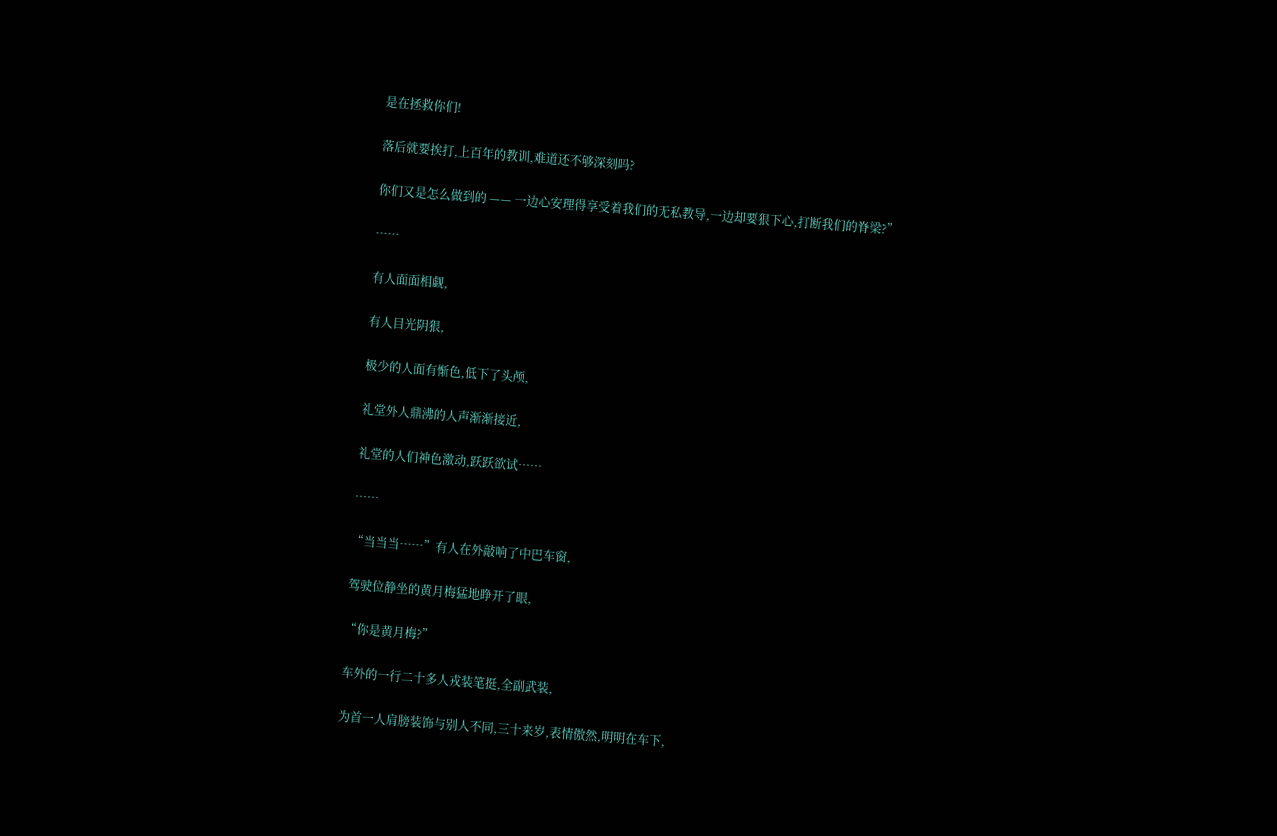是在拯救你们!

落后就要挨打,上百年的教训,难道还不够深刻吗?

你们又是怎么做到的 —— 一边心安理得享受着我们的无私教导,一边却要狠下心,打断我们的脊梁?”

……

有人面面相觑,

有人目光阴狠,

极少的人面有惭色,低下了头颅,

礼堂外人鼎沸的人声渐渐接近,

礼堂的人们神色激动,跃跃欲试……

……

“当当当……”有人在外敲响了中巴车窗,

驾驶位静坐的黄月梅猛地睁开了眼,

“你是黄月梅?”

车外的一行二十多人戎装笔挺,全副武装,

为首一人肩膀装饰与别人不同,三十来岁,表情傲然,明明在车下,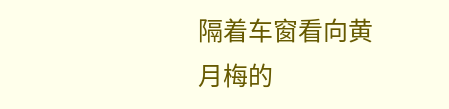隔着车窗看向黄月梅的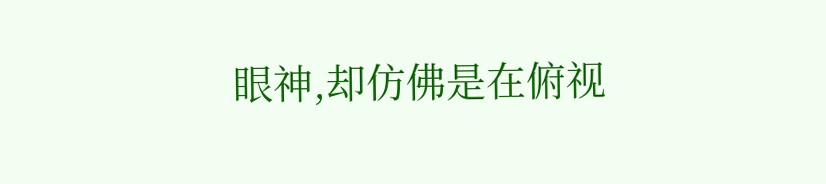眼神,却仿佛是在俯视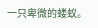一只卑微的蝼蚁。